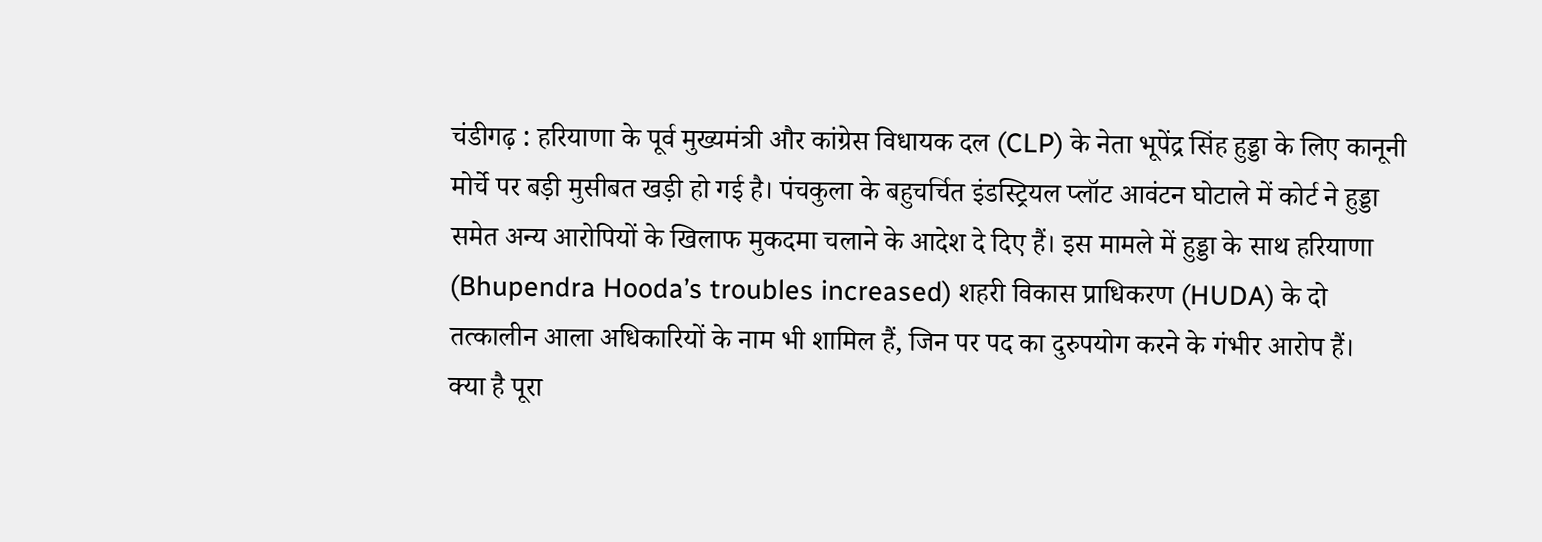चंडीगढ़ : हरियाणा के पूर्व मुख्यमंत्री और कांग्रेस विधायक दल (CLP) के नेता भूपेंद्र सिंह हुड्डा के लिए कानूनी मोर्चे पर बड़ी मुसीबत खड़ी हो गई है। पंचकुला के बहुचर्चित इंडस्ट्रियल प्लॉट आवंटन घोटाले में कोर्ट ने हुड्डा समेत अन्य आरोपियों के खिलाफ मुकदमा चलाने के आदेश दे दिए हैं। इस मामले में हुड्डा के साथ हरियाणा (Bhupendra Hooda’s troubles increased) शहरी विकास प्राधिकरण (HUDA) के दो तत्कालीन आला अधिकारियों के नाम भी शामिल हैं, जिन पर पद का दुरुपयोग करने के गंभीर आरोप हैं।
क्या है पूरा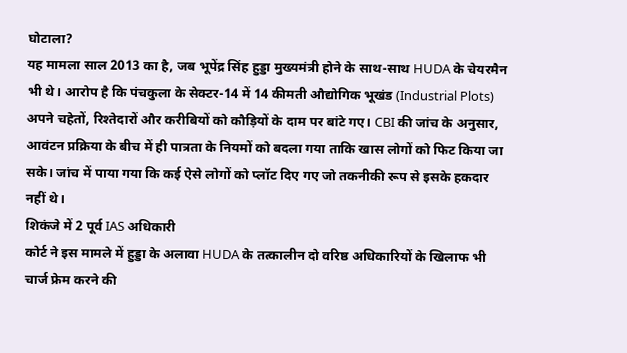घोटाला?
यह मामला साल 2013 का है, जब भूपेंद्र सिंह हुड्डा मुख्यमंत्री होने के साथ-साथ HUDA के चेयरमैन भी थे। आरोप है कि पंचकुला के सेक्टर-14 में 14 कीमती औद्योगिक भूखंड (Industrial Plots) अपने चहेतों, रिश्तेदारों और करीबियों को कौड़ियों के दाम पर बांटे गए। CBI की जांच के अनुसार, आवंटन प्रक्रिया के बीच में ही पात्रता के नियमों को बदला गया ताकि खास लोगों को फिट किया जा सके। जांच में पाया गया कि कई ऐसे लोगों को प्लॉट दिए गए जो तकनीकी रूप से इसके हकदार नहीं थे।
शिकंजे में 2 पूर्व IAS अधिकारी
कोर्ट ने इस मामले में हुड्डा के अलावा HUDA के तत्कालीन दो वरिष्ठ अधिकारियों के खिलाफ भी चार्ज फ्रेम करने की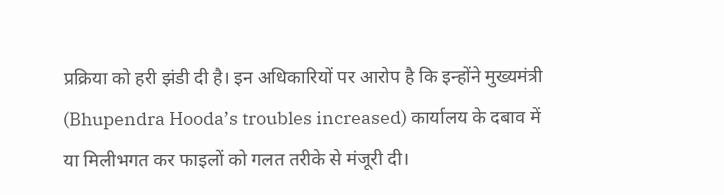प्रक्रिया को हरी झंडी दी है। इन अधिकारियों पर आरोप है कि इन्होंने मुख्यमंत्री (Bhupendra Hooda’s troubles increased) कार्यालय के दबाव में या मिलीभगत कर फाइलों को गलत तरीके से मंजूरी दी।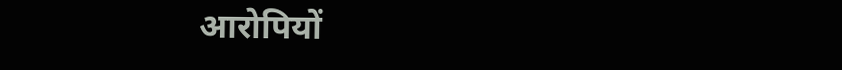आरोपियों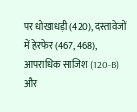पर धोखाधड़ी (420), दस्तावेजों में हेरफेर (467, 468), आपराधिक साजिश (120-B) और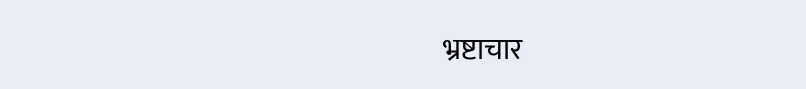भ्रष्टाचार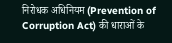निरोधक अधिनियम (Prevention of Corruption Act) की धाराओं के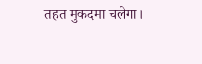तहत मुकदमा चलेगा।